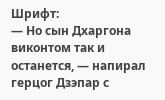Шрифт:
— Но сын Дхаргона виконтом так и останется, — напирал герцог Дзэпар с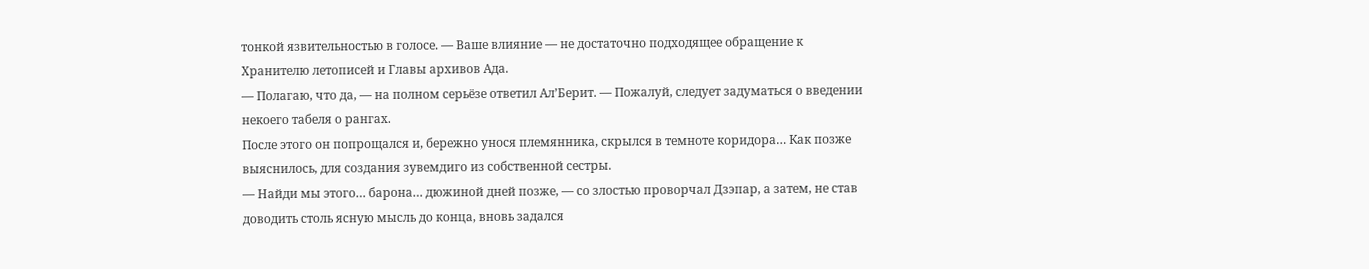тонкой язвительностью в голосе. — Ваше влияние — не достаточно подходящее обращение к Хранителю летописей и Главы архивов Ада.
— Полагаю, что да, — на полном серьёзе ответил Ал’Берит. — Пожалуй, следует задуматься о введении некоего табеля о рангах.
После этого он попрощался и, бережно унося племянника, скрылся в темноте коридора… Как позже выяснилось, для создания зувемдиго из собственной сестры.
— Найди мы этого… барона… дюжиной дней позже, — со злостью проворчал Дзэпар, а затем, не став доводить столь ясную мысль до конца, вновь задался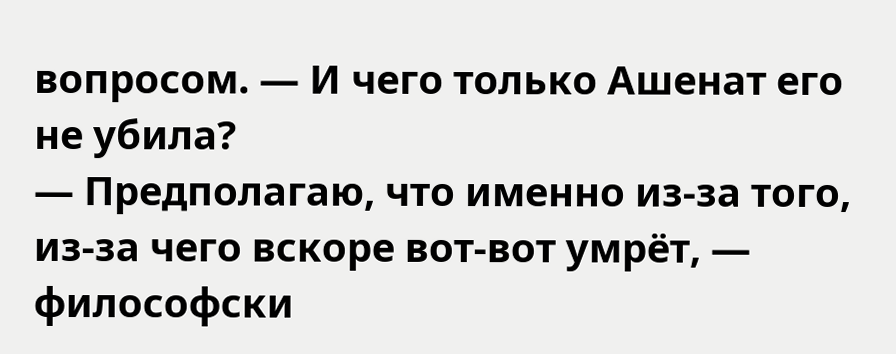вопросом. — И чего только Ашенат его не убила?
— Предполагаю, что именно из-за того, из-за чего вскоре вот-вот умрёт, — философски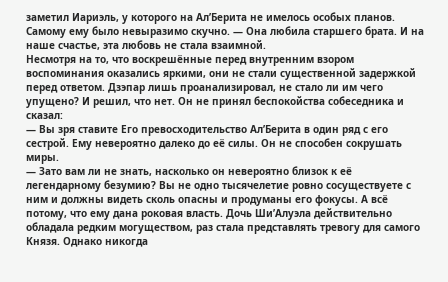заметил Иариэль, у которого на Ал’Берита не имелось особых планов. Самому ему было невыразимо скучно. — Она любила старшего брата. И на наше счастье, эта любовь не стала взаимной.
Несмотря на то, что воскрешённые перед внутренним взором воспоминания оказались яркими, они не стали существенной задержкой перед ответом. Дзэпар лишь проанализировал, не стало ли им чего упущено? И решил, что нет. Он не принял беспокойства собеседника и сказал:
— Вы зря ставите Его превосходительство Ал’Берита в один ряд с его сестрой. Ему невероятно далеко до её силы. Он не способен сокрушать миры.
— Зато вам ли не знать, насколько он невероятно близок к её легендарному безумию? Вы не одно тысячелетие ровно сосуществуете с ним и должны видеть сколь опасны и продуманы его фокусы. А всё потому, что ему дана роковая власть. Дочь Ши’Алуэла действительно обладала редким могуществом, раз стала представлять тревогу для самого Князя. Однако никогда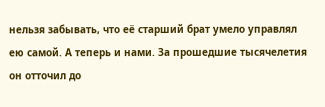нельзя забывать, что её старший брат умело управлял ею самой. А теперь и нами. За прошедшие тысячелетия он отточил до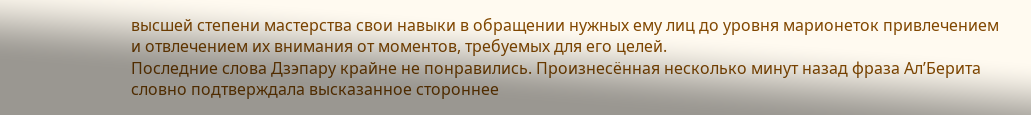высшей степени мастерства свои навыки в обращении нужных ему лиц до уровня марионеток привлечением и отвлечением их внимания от моментов, требуемых для его целей.
Последние слова Дзэпару крайне не понравились. Произнесённая несколько минут назад фраза Ал’Берита словно подтверждала высказанное стороннее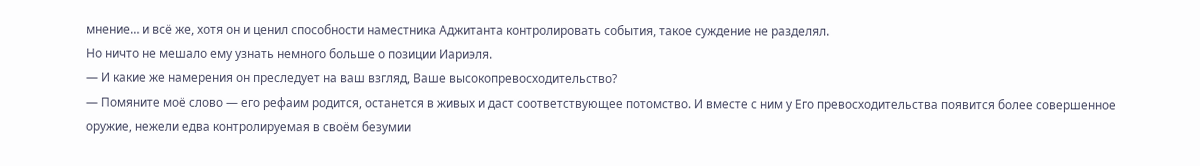мнение… и всё же, хотя он и ценил способности наместника Аджитанта контролировать события, такое суждение не разделял.
Но ничто не мешало ему узнать немного больше о позиции Иариэля.
— И какие же намерения он преследует на ваш взгляд, Ваше высокопревосходительство?
— Помяните моё слово — его рефаим родится, останется в живых и даст соответствующее потомство. И вместе с ним у Его превосходительства появится более совершенное оружие, нежели едва контролируемая в своём безумии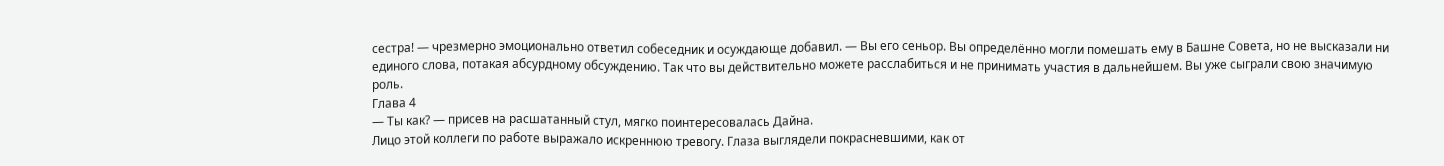сестра! — чрезмерно эмоционально ответил собеседник и осуждающе добавил. — Вы его сеньор. Вы определённо могли помешать ему в Башне Совета, но не высказали ни единого слова, потакая абсурдному обсуждению. Так что вы действительно можете расслабиться и не принимать участия в дальнейшем. Вы уже сыграли свою значимую роль.
Глава 4
— Ты как? — присев на расшатанный стул, мягко поинтересовалась Дайна.
Лицо этой коллеги по работе выражало искреннюю тревогу. Глаза выглядели покрасневшими, как от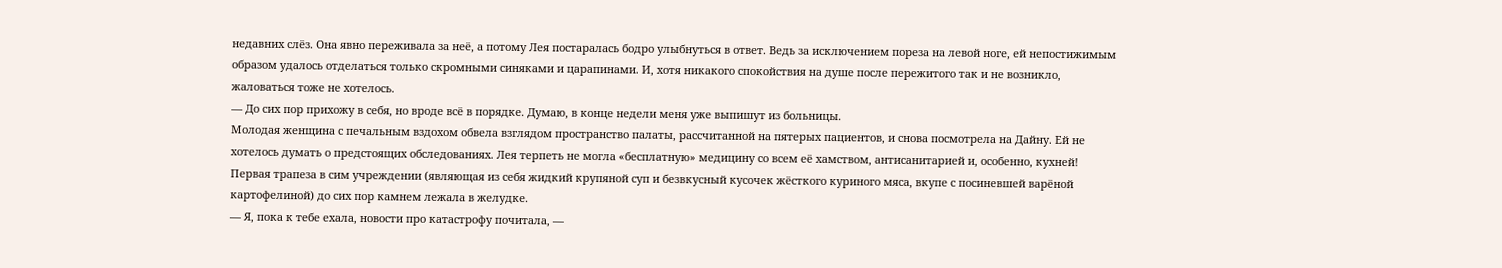недавних слёз. Она явно переживала за неё, а потому Лея постаралась бодро улыбнуться в ответ. Ведь за исключением пореза на левой ноге, ей непостижимым образом удалось отделаться только скромными синяками и царапинами. И, хотя никакого спокойствия на душе после пережитого так и не возникло, жаловаться тоже не хотелось.
— До сих пор прихожу в себя, но вроде всё в порядке. Думаю, в конце недели меня уже выпишут из больницы.
Молодая женщина с печальным вздохом обвела взглядом пространство палаты, рассчитанной на пятерых пациентов, и снова посмотрела на Дайну. Ей не хотелось думать о предстоящих обследованиях. Лея терпеть не могла «бесплатную» медицину со всем её хамством, антисанитарией и, особенно, кухней! Первая трапеза в сим учреждении (являющая из себя жидкий крупяной суп и безвкусный кусочек жёсткого куриного мяса, вкупе с посиневшей варёной картофелиной) до сих пор камнем лежала в желудке.
— Я, пока к тебе ехала, новости про катастрофу почитала, —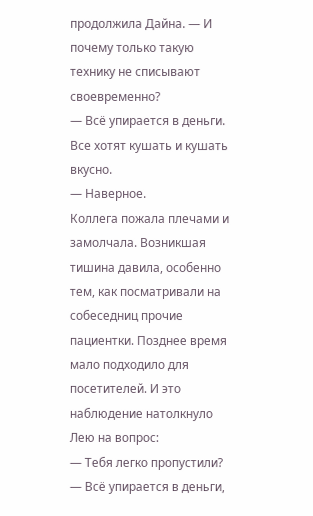продолжила Дайна. — И почему только такую технику не списывают своевременно?
— Всё упирается в деньги. Все хотят кушать и кушать вкусно.
— Наверное.
Коллега пожала плечами и замолчала. Возникшая тишина давила, особенно тем, как посматривали на собеседниц прочие пациентки. Позднее время мало подходило для посетителей. И это наблюдение натолкнуло Лею на вопрос:
— Тебя легко пропустили?
— Всё упирается в деньги,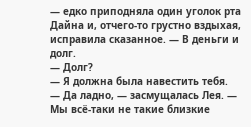— едко приподняла один уголок рта Дайна и, отчего-то грустно вздыхая, исправила сказанное. — В деньги и долг.
— Долг?
— Я должна была навестить тебя.
— Да ладно, — засмущалась Лея. — Мы всё-таки не такие близкие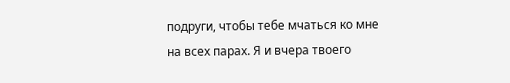подруги, чтобы тебе мчаться ко мне на всех парах. Я и вчера твоего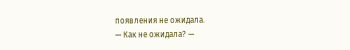появления не ожидала.
— Как не ожидала? —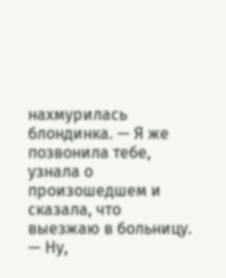нахмурилась блондинка. — Я же позвонила тебе, узнала о произошедшем и сказала, что выезжаю в больницу.
— Ну,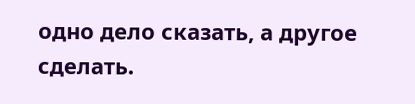одно дело сказать, а другое сделать.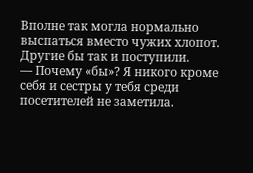Вполне так могла нормально выспаться вместо чужих хлопот. Другие бы так и поступили.
— Почему «бы»? Я никого кроме себя и сестры у тебя среди посетителей не заметила.